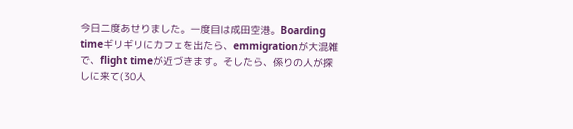今日二度あせりました。一度目は成田空港。Boarding timeギリギリにカフェを出たら、emmigrationが大混雑で、flight timeが近づきます。そしたら、係りの人が探しに来て(30人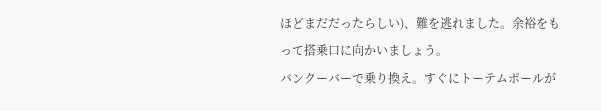ほどまだだったらしい)、難を逃れました。余裕をもって搭乗口に向かいましょう。
バンクーバーで乗り換え。すぐにトーテムポールが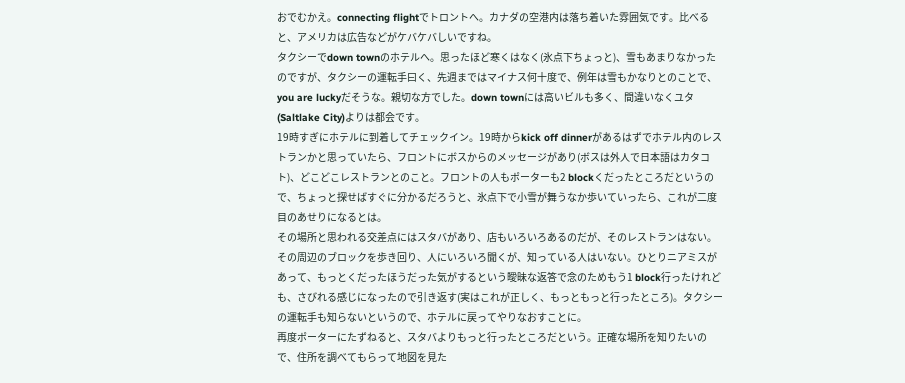おでむかえ。connecting flightでトロントへ。カナダの空港内は落ち着いた雰囲気です。比べると、アメリカは広告などがケバケバしいですね。
タクシーでdown townのホテルへ。思ったほど寒くはなく(氷点下ちょっと)、雪もあまりなかったのですが、タクシーの運転手曰く、先週まではマイナス何十度で、例年は雪もかなりとのことで、you are luckyだそうな。親切な方でした。down townには高いビルも多く、間違いなくユタ(Saltlake City)よりは都会です。
19時すぎにホテルに到着してチェックイン。19時からkick off dinnerがあるはずでホテル内のレストランかと思っていたら、フロントにボスからのメッセージがあり(ボスは外人で日本語はカタコト)、どこどこレストランとのこと。フロントの人もポーターも2 blockくだったところだというので、ちょっと探せばすぐに分かるだろうと、氷点下で小雪が舞うなか歩いていったら、これが二度目のあせりになるとは。
その場所と思われる交差点にはスタバがあり、店もいろいろあるのだが、そのレストランはない。その周辺のブロックを歩き回り、人にいろいろ聞くが、知っている人はいない。ひとりニアミスがあって、もっとくだったほうだった気がするという曖昧な返答で念のためもう1 block行ったけれども、さびれる感じになったので引き返す(実はこれが正しく、もっともっと行ったところ)。タクシーの運転手も知らないというので、ホテルに戻ってやりなおすことに。
再度ポーターにたずねると、スタバよりもっと行ったところだという。正確な場所を知りたいので、住所を調べてもらって地図を見た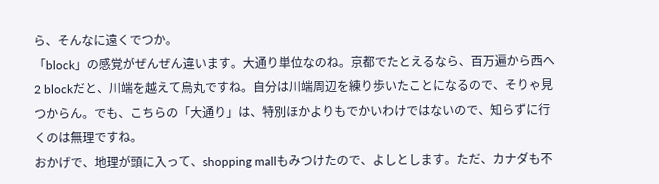ら、そんなに遠くでつか。
「block」の感覚がぜんぜん違います。大通り単位なのね。京都でたとえるなら、百万遍から西へ2 blockだと、川端を越えて烏丸ですね。自分は川端周辺を練り歩いたことになるので、そりゃ見つからん。でも、こちらの「大通り」は、特別ほかよりもでかいわけではないので、知らずに行くのは無理ですね。
おかげで、地理が頭に入って、shopping mallもみつけたので、よしとします。ただ、カナダも不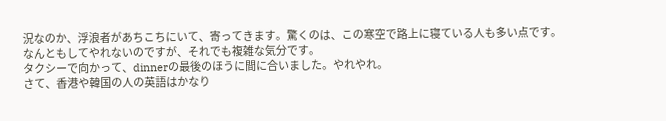況なのか、浮浪者があちこちにいて、寄ってきます。驚くのは、この寒空で路上に寝ている人も多い点です。なんともしてやれないのですが、それでも複雑な気分です。
タクシーで向かって、dinnerの最後のほうに間に合いました。やれやれ。
さて、香港や韓国の人の英語はかなり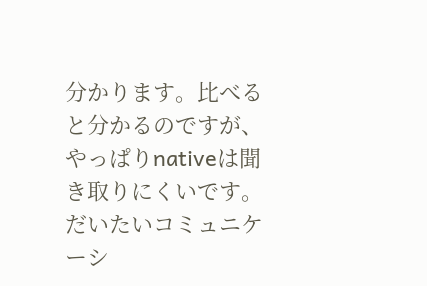分かります。比べると分かるのですが、やっぱりnativeは聞き取りにくいです。だいたいコミュニケーシ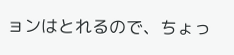ョンはとれるので、ちょっ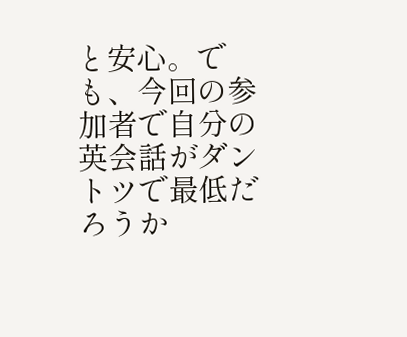と安心。でも、今回の参加者で自分の英会話がダントツで最低だろうか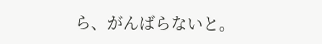ら、がんばらないと。